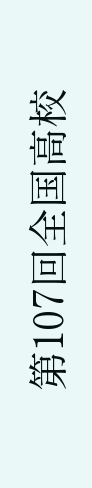第107回全国高校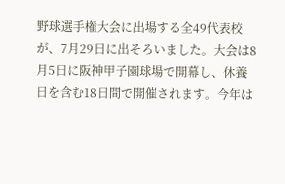野球選手権大会に出場する全49代表校が、7月29日に出そろいました。大会は8月5日に阪神甲子園球場で開幕し、休養日を含む18日間で開催されます。今年は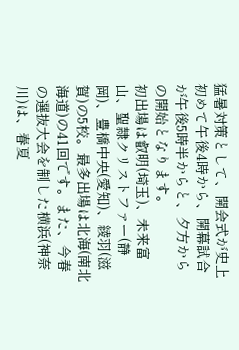猛暑対策として、開会式が史上初めて午後4時から、開幕試合が午後5時半からと、夕方からの開始となります。
初出場は叡明(埼玉)、未来富山、聖隷クリストファー(静岡)、豊橋中央(愛知)、綾羽(滋賀)の5校。最多出場は北海(南北海道)の41回です。また、今春の選抜大会を制した横浜(神奈川)は、春夏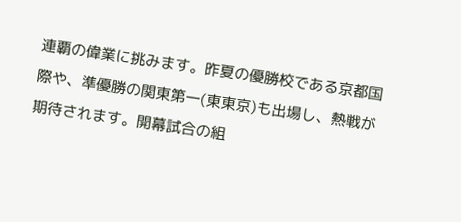連覇の偉業に挑みます。昨夏の優勝校である京都国際や、準優勝の関東第一(東東京)も出場し、熱戦が期待されます。開幕試合の組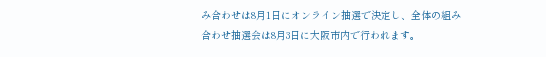み合わせは8月1日にオンライン抽選で決定し、全体の組み合わせ抽選会は8月3日に大阪市内で行われます。